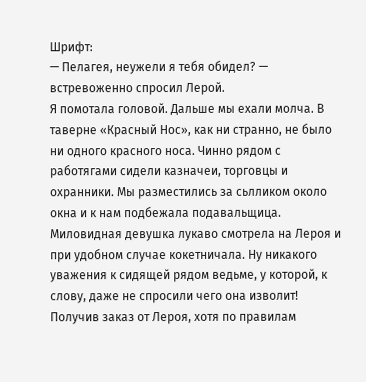Шрифт:
— Пелагея, неужели я тебя обидел? — встревоженно спросил Лерой.
Я помотала головой. Дальше мы ехали молча. В таверне «Красный Нос», как ни странно, не было ни одного красного носа. Чинно рядом с работягами сидели казначеи, торговцы и охранники. Мы разместились за сьлликом около окна и к нам подбежала подавальщица. Миловидная девушка лукаво смотрела на Лероя и при удобном случае кокетничала. Ну никакого уважения к сидящей рядом ведьме, у которой, к слову, даже не спросили чего она изволит! Получив заказ от Лероя, хотя по правилам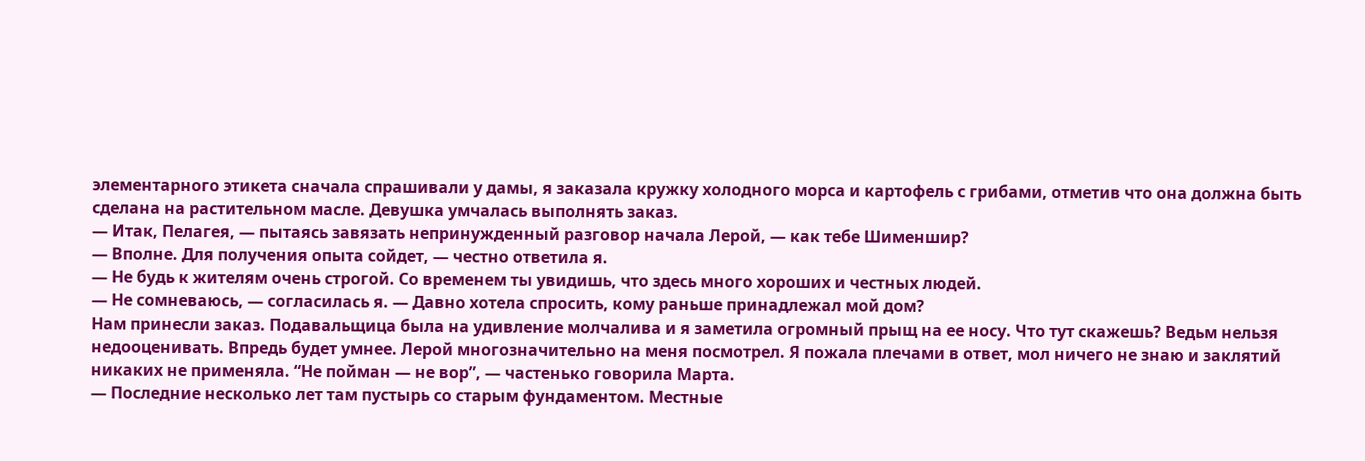элементарного этикета сначала спрашивали у дамы, я заказала кружку холодного морса и картофель с грибами, отметив что она должна быть сделана на растительном масле. Девушка умчалась выполнять заказ.
— Итак, Пелагея, — пытаясь завязать непринужденный разговор начала Лерой, — как тебе Шименшир?
— Вполне. Для получения опыта сойдет, — честно ответила я.
— Не будь к жителям очень строгой. Со временем ты увидишь, что здесь много хороших и честных людей.
— Не сомневаюсь, — согласилась я. — Давно хотела спросить, кому раньше принадлежал мой дом?
Нам принесли заказ. Подавальщица была на удивление молчалива и я заметила огромный прыщ на ее носу. Что тут скажешь? Ведьм нельзя недооценивать. Впредь будет умнее. Лерой многозначительно на меня посмотрел. Я пожала плечами в ответ, мол ничего не знаю и заклятий никаких не применяла. “Не пойман — не вор”, — частенько говорила Марта.
— Последние несколько лет там пустырь со старым фундаментом. Местные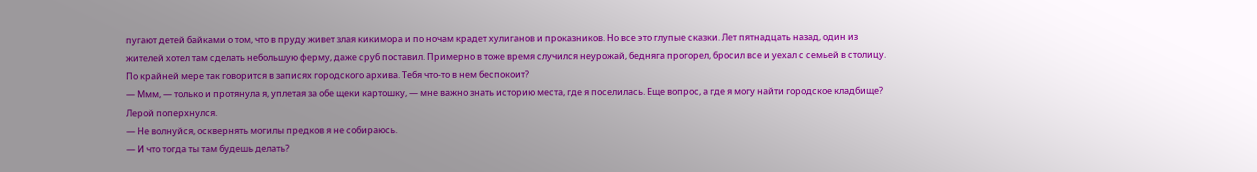пугают детей байками о том, что в пруду живет злая кикимора и по ночам крадет хулиганов и проказников. Но все это глупые сказки. Лет пятнадцать назад, один из жителей хотел там сделать небольшую ферму, даже сруб поставил. Примерно в тоже время случился неурожай, бедняга прогорел, бросил все и уехал с семьей в столицу. По крайней мере так говорится в записях городского архива. Тебя что-то в нем беспокоит?
— Ммм, — только и протянула я, уплетая за обе щеки картошку, — мне важно знать историю места, где я поселилась. Еще вопрос, а где я могу найти городское кладбище?
Лерой поперхнулся.
— Не волнуйся, осквернять могилы предков я не собираюсь.
— И что тогда ты там будешь делать?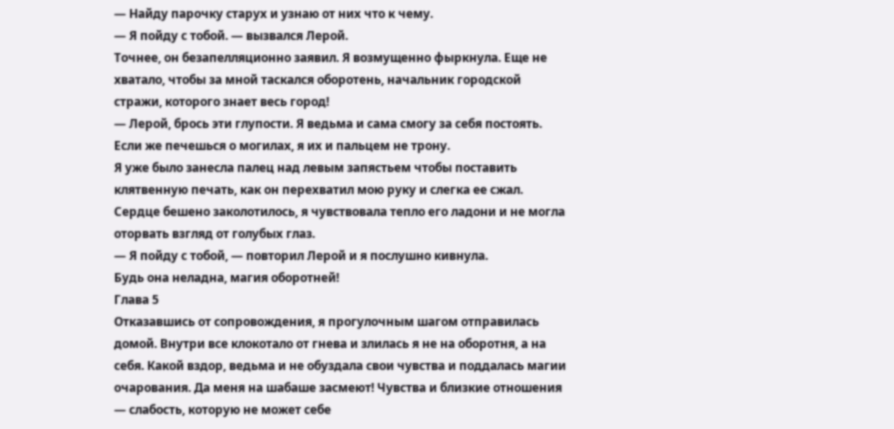— Найду парочку старух и узнаю от них что к чему.
— Я пойду с тобой. — вызвался Лерой.
Точнее, он безапелляционно заявил. Я возмущенно фыркнула. Еще не хватало, чтобы за мной таскался оборотень, начальник городской стражи, которого знает весь город!
— Лерой, брось эти глупости. Я ведьма и сама смогу за себя постоять. Если же печешься о могилах, я их и пальцем не трону.
Я уже было занесла палец над левым запястьем чтобы поставить клятвенную печать, как он перехватил мою руку и слегка ее сжал. Сердце бешено заколотилось, я чувствовала тепло его ладони и не могла оторвать взгляд от голубых глаз.
— Я пойду с тобой, — повторил Лерой и я послушно кивнула.
Будь она неладна, магия оборотней!
Глава 5
Отказавшись от сопровождения, я прогулочным шагом отправилась домой. Внутри все клокотало от гнева и злилась я не на оборотня, а на себя. Какой вздор, ведьма и не обуздала свои чувства и поддалась магии очарования. Да меня на шабаше засмеют! Чувства и близкие отношения — слабость, которую не может себе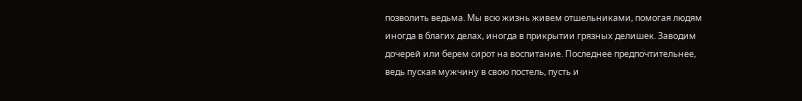позволить ведьма. Мы всю жизнь живем отшельниками, помогая людям иногда в благих делах, иногда в прикрытии грязных делишек. Заводим дочерей или берем сирот на воспитание. Последнее предпочтительнее, ведь пуская мужчину в свою постель, пусть и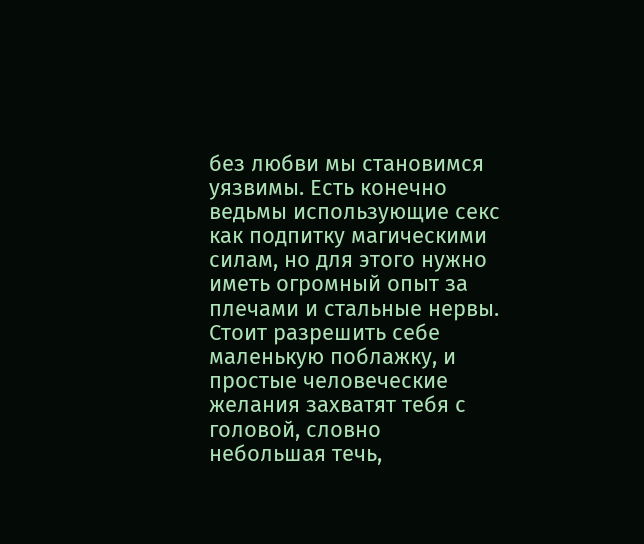без любви мы становимся уязвимы. Есть конечно ведьмы использующие секс как подпитку магическими силам, но для этого нужно иметь огромный опыт за плечами и стальные нервы.
Стоит разрешить себе маленькую поблажку, и простые человеческие желания захватят тебя с головой, словно небольшая течь,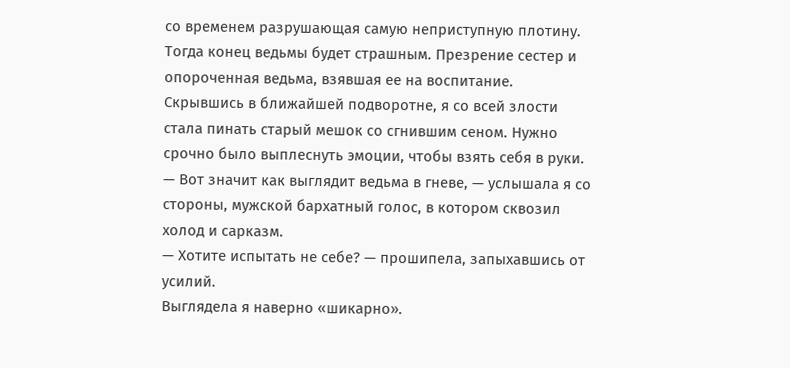со временем разрушающая самую неприступную плотину. Тогда конец ведьмы будет страшным. Презрение сестер и опороченная ведьма, взявшая ее на воспитание.
Скрывшись в ближайшей подворотне, я со всей злости стала пинать старый мешок со сгнившим сеном. Нужно срочно было выплеснуть эмоции, чтобы взять себя в руки.
— Вот значит как выглядит ведьма в гневе, — услышала я со стороны, мужской бархатный голос, в котором сквозил холод и сарказм.
— Хотите испытать не себе? — прошипела, запыхавшись от усилий.
Выглядела я наверно «шикарно».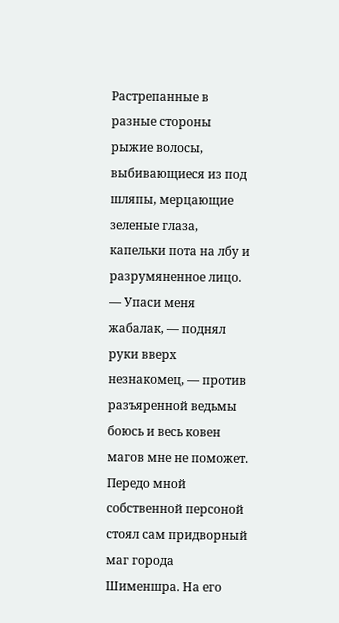Растрепанные в разные стороны рыжие волосы, выбивающиеся из под шляпы, мерцающие зеленые глаза, капельки пота на лбу и разрумяненное лицо.
— Упаси меня жабалак, — поднял руки вверх незнакомец, — против разъяренной ведьмы боюсь и весь ковен магов мне не поможет.
Передо мной собственной персоной стоял сам придворный маг города Шименшра. На его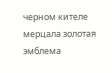черном кителе мерцала золотая эмблема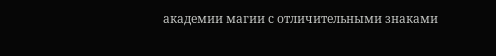академии магии с отличительными знаками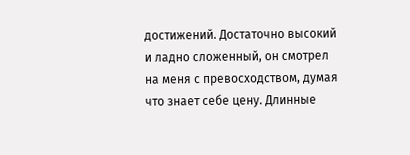достижений. Достаточно высокий и ладно сложенный, он смотрел на меня с превосходством, думая что знает себе цену. Длинные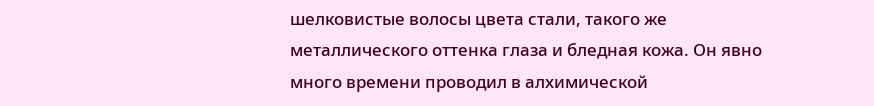шелковистые волосы цвета стали, такого же металлического оттенка глаза и бледная кожа. Он явно много времени проводил в алхимической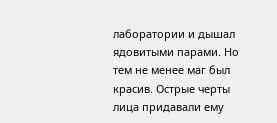лаборатории и дышал ядовитыми парами. Но тем не менее маг был красив. Острые черты лица придавали ему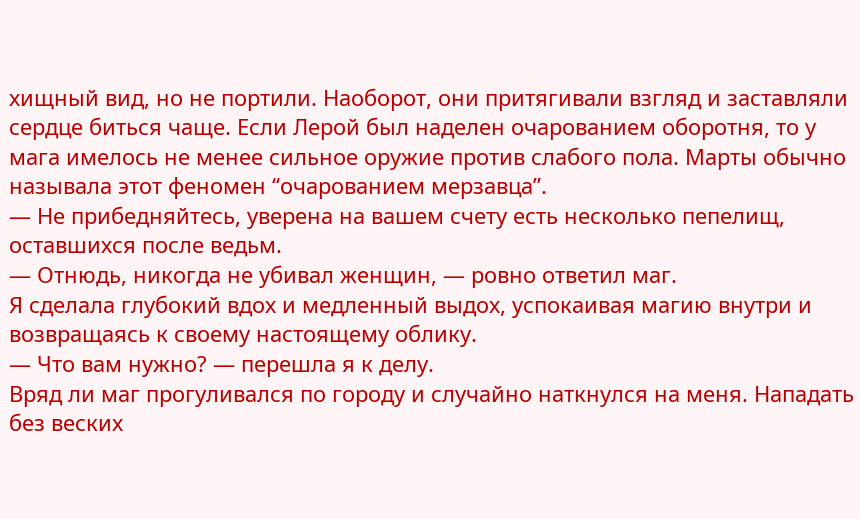хищный вид, но не портили. Наоборот, они притягивали взгляд и заставляли сердце биться чаще. Если Лерой был наделен очарованием оборотня, то у мага имелось не менее сильное оружие против слабого пола. Марты обычно называла этот феномен “очарованием мерзавца”.
— Не прибедняйтесь, уверена на вашем счету есть несколько пепелищ, оставшихся после ведьм.
— Отнюдь, никогда не убивал женщин, — ровно ответил маг.
Я сделала глубокий вдох и медленный выдох, успокаивая магию внутри и возвращаясь к своему настоящему облику.
— Что вам нужно? — перешла я к делу.
Вряд ли маг прогуливался по городу и случайно наткнулся на меня. Нападать без веских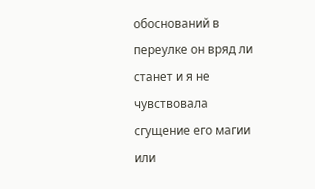обоснований в переулке он вряд ли станет и я не чувствовала сгущение его магии или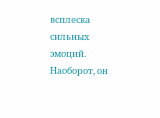всплеска сильных эмоций. Наоборот, он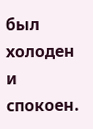был холоден и спокоен.